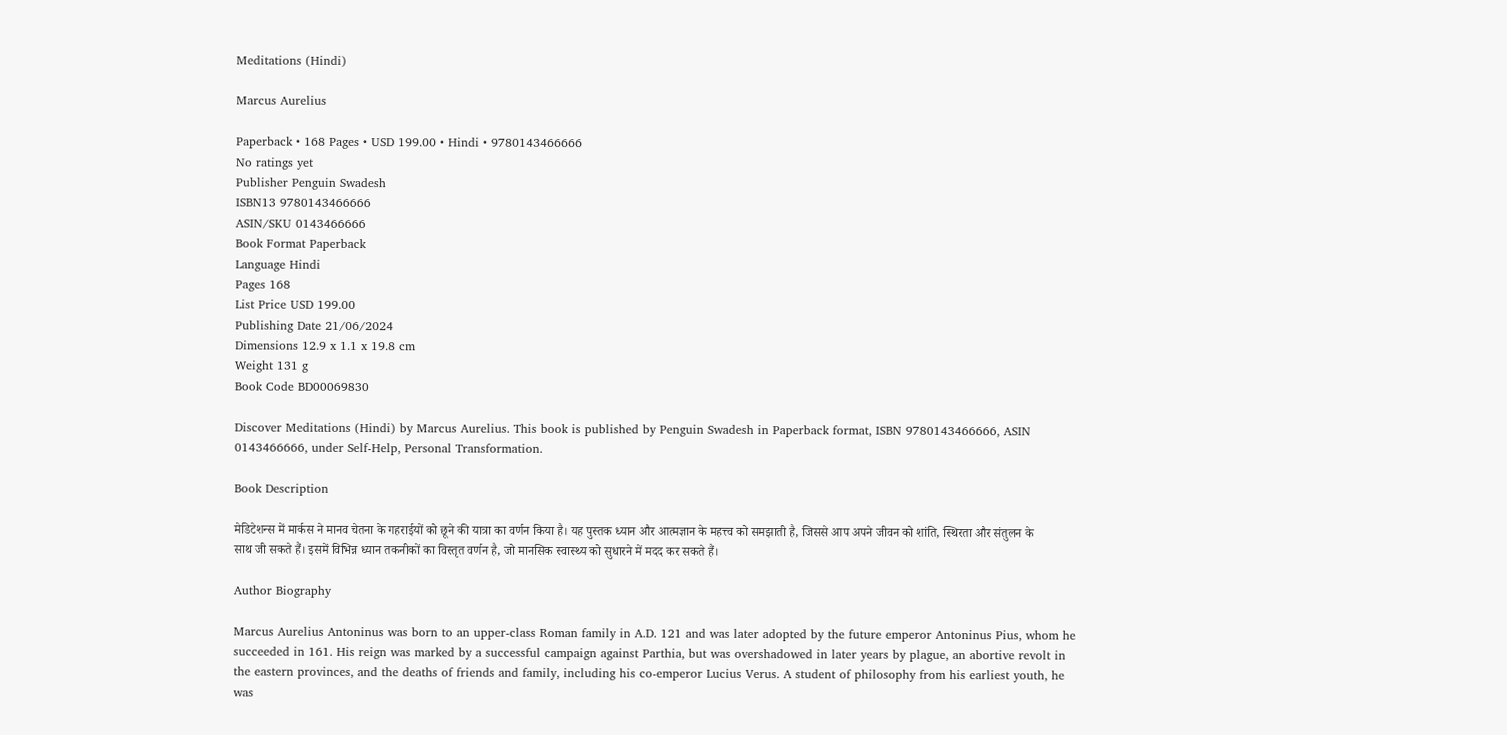Meditations (Hindi)

Marcus Aurelius

Paperback • 168 Pages • USD 199.00 • Hindi • 9780143466666
No ratings yet
Publisher Penguin Swadesh
ISBN13 9780143466666
ASIN/SKU 0143466666
Book Format Paperback
Language Hindi
Pages 168
List Price USD 199.00
Publishing Date 21/06/2024
Dimensions 12.9 x 1.1 x 19.8 cm
Weight 131 g
Book Code BD00069830

Discover Meditations (Hindi) by Marcus Aurelius. This book is published by Penguin Swadesh in Paperback format, ISBN 9780143466666, ASIN 0143466666, under Self-Help, Personal Transformation.

Book Description

मेडिटेशन्स में मार्कस ने मानव चेतना के गहराईयों को छूने की यात्रा का वर्णन किया है। यह पुस्तक ध्यान और आत्मज्ञान के महत्त्व को समझाती है, जिससे आप अपने जीवन को शांति, स्थिरता और संतुलन के साथ जी सकते हैं। इसमें विभिन्न ध्यान तकनीकों का विस्तृत वर्णन है, जो मानसिक स्वास्थ्य को सुधारने में मदद कर सकते हैं।

Author Biography

Marcus Aurelius Antoninus was born to an upper-class Roman family in A.D. 121 and was later adopted by the future emperor Antoninus Pius, whom he succeeded in 161. His reign was marked by a successful campaign against Parthia, but was overshadowed in later years by plague, an abortive revolt in the eastern provinces, and the deaths of friends and family, including his co-emperor Lucius Verus. A student of philosophy from his earliest youth, he was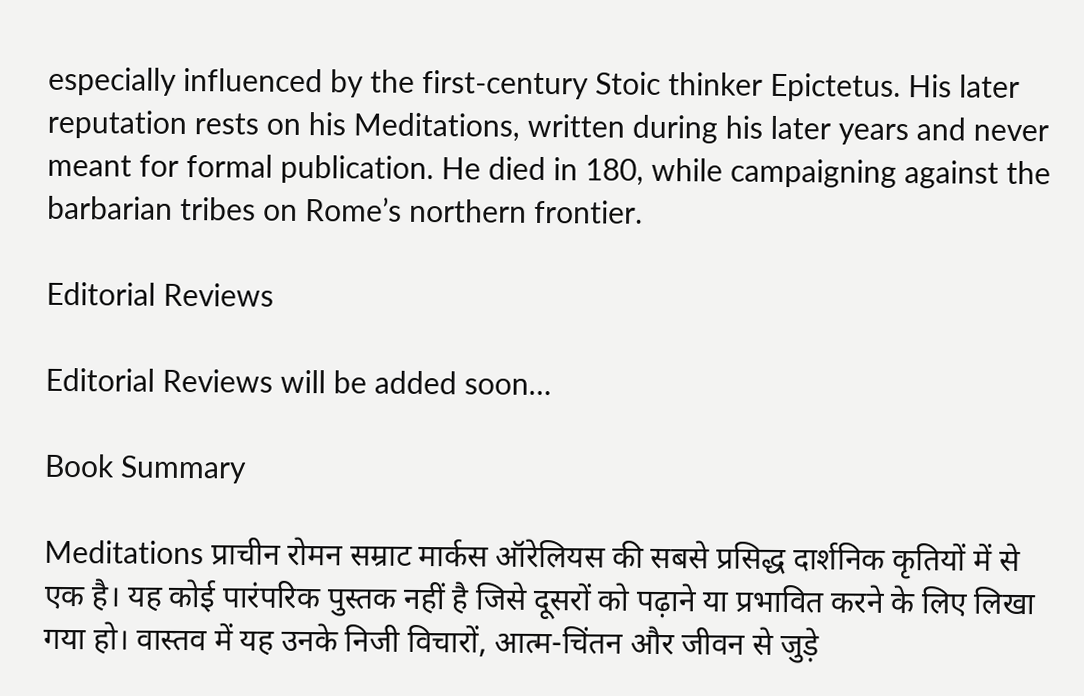especially influenced by the first-century Stoic thinker Epictetus. His later reputation rests on his Meditations, written during his later years and never meant for formal publication. He died in 180, while campaigning against the barbarian tribes on Rome’s northern frontier.

Editorial Reviews

Editorial Reviews will be added soon…

Book Summary

Meditations प्राचीन रोमन सम्राट मार्कस ऑरेलियस की सबसे प्रसिद्ध दार्शनिक कृतियों में से एक है। यह कोई पारंपरिक पुस्तक नहीं है जिसे दूसरों को पढ़ाने या प्रभावित करने के लिए लिखा गया हो। वास्तव में यह उनके निजी विचारों, आत्म-चिंतन और जीवन से जुड़े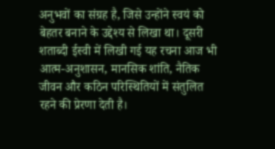अनुभवों का संग्रह है, जिसे उन्होंने स्वयं को बेहतर बनाने के उद्देश्य से लिखा था। दूसरी शताब्दी ईस्वी में लिखी गई यह रचना आज भी आत्म-अनुशासन, मानसिक शांति, नैतिक जीवन और कठिन परिस्थितियों में संतुलित रहने की प्रेरणा देती है।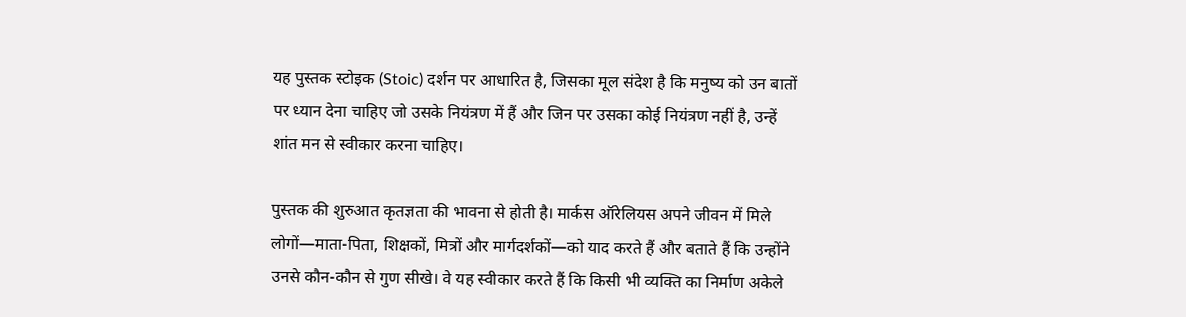यह पुस्तक स्टोइक (Stoic) दर्शन पर आधारित है, जिसका मूल संदेश है कि मनुष्य को उन बातों पर ध्यान देना चाहिए जो उसके नियंत्रण में हैं और जिन पर उसका कोई नियंत्रण नहीं है, उन्हें शांत मन से स्वीकार करना चाहिए।

पुस्तक की शुरुआत कृतज्ञता की भावना से होती है। मार्कस ऑरेलियस अपने जीवन में मिले लोगों—माता-पिता, शिक्षकों, मित्रों और मार्गदर्शकों—को याद करते हैं और बताते हैं कि उन्होंने उनसे कौन-कौन से गुण सीखे। वे यह स्वीकार करते हैं कि किसी भी व्यक्ति का निर्माण अकेले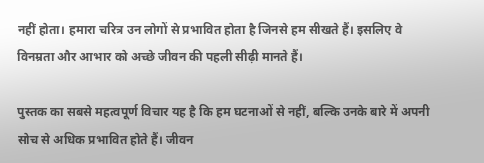नहीं होता। हमारा चरित्र उन लोगों से प्रभावित होता है जिनसे हम सीखते हैं। इसलिए वे विनम्रता और आभार को अच्छे जीवन की पहली सीढ़ी मानते हैं।

पुस्तक का सबसे महत्वपूर्ण विचार यह है कि हम घटनाओं से नहीं, बल्कि उनके बारे में अपनी सोच से अधिक प्रभावित होते हैं। जीवन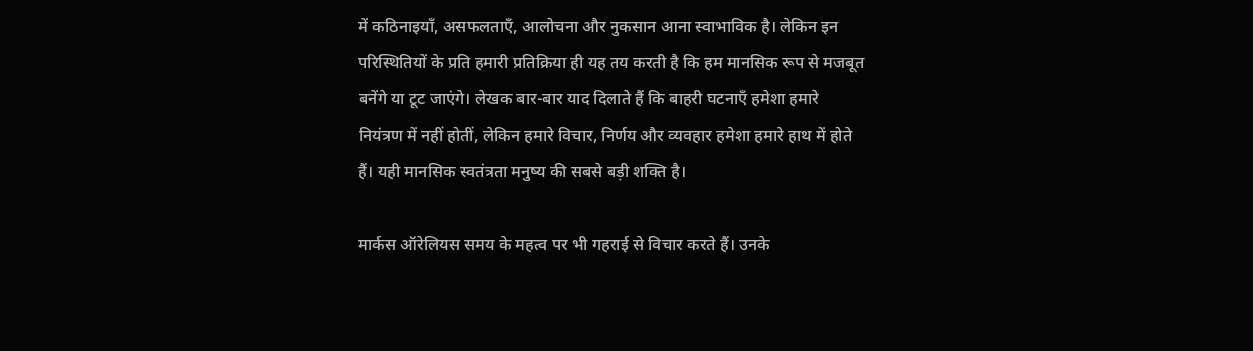में कठिनाइयाँ, असफलताएँ, आलोचना और नुकसान आना स्वाभाविक है। लेकिन इन परिस्थितियों के प्रति हमारी प्रतिक्रिया ही यह तय करती है कि हम मानसिक रूप से मजबूत बनेंगे या टूट जाएंगे। लेखक बार-बार याद दिलाते हैं कि बाहरी घटनाएँ हमेशा हमारे नियंत्रण में नहीं होतीं, लेकिन हमारे विचार, निर्णय और व्यवहार हमेशा हमारे हाथ में होते हैं। यही मानसिक स्वतंत्रता मनुष्य की सबसे बड़ी शक्ति है।

मार्कस ऑरेलियस समय के महत्व पर भी गहराई से विचार करते हैं। उनके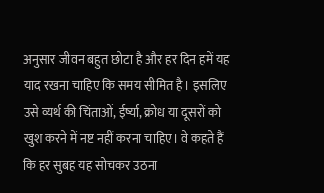अनुसार जीवन बहुत छोटा है और हर दिन हमें यह याद रखना चाहिए कि समय सीमित है। इसलिए उसे व्यर्थ की चिंताओं, ईर्ष्या, क्रोध या दूसरों को खुश करने में नष्ट नहीं करना चाहिए। वे कहते हैं कि हर सुबह यह सोचकर उठना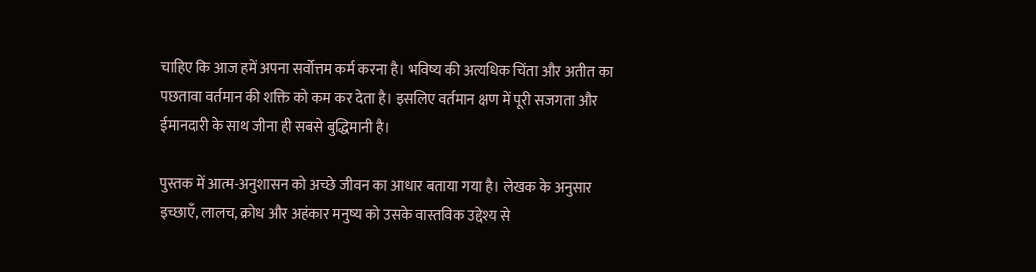चाहिए कि आज हमें अपना सर्वोत्तम कर्म करना है। भविष्य की अत्यधिक चिंता और अतीत का पछतावा वर्तमान की शक्ति को कम कर देता है। इसलिए वर्तमान क्षण में पूरी सजगता और ईमानदारी के साथ जीना ही सबसे बुद्धिमानी है।

पुस्तक में आत्म-अनुशासन को अच्छे जीवन का आधार बताया गया है। लेखक के अनुसार इच्छाएँ, लालच, क्रोध और अहंकार मनुष्य को उसके वास्तविक उद्देश्य से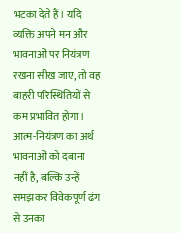भटका देते हैं। यदि व्यक्ति अपने मन और भावनाओं पर नियंत्रण रखना सीख जाए, तो वह बाहरी परिस्थितियों से कम प्रभावित होगा। आत्म-नियंत्रण का अर्थ भावनाओं को दबाना नहीं है, बल्कि उन्हें समझकर विवेकपूर्ण ढंग से उनका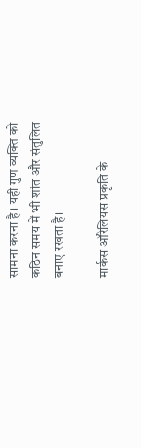सामना करना है। यही गुण व्यक्ति को कठिन समय में भी शांत और संतुलित बनाए रखता है।

मार्कस ऑरेलियस प्रकृति के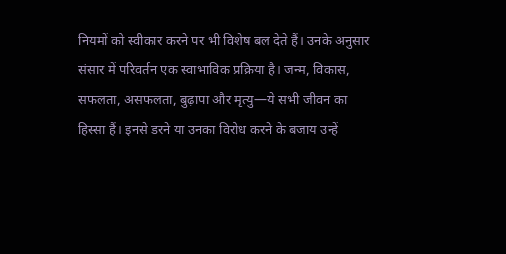नियमों को स्वीकार करने पर भी विशेष बल देते हैं। उनके अनुसार संसार में परिवर्तन एक स्वाभाविक प्रक्रिया है। जन्म, विकास, सफलता, असफलता, बुढ़ापा और मृत्यु—ये सभी जीवन का हिस्सा हैं। इनसे डरने या उनका विरोध करने के बजाय उन्हें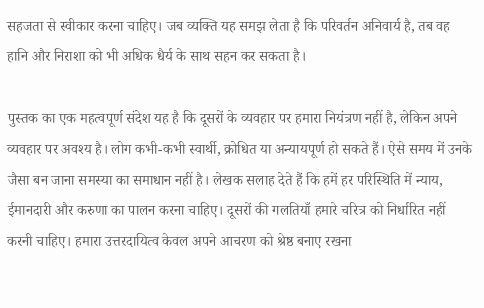सहजता से स्वीकार करना चाहिए। जब व्यक्ति यह समझ लेता है कि परिवर्तन अनिवार्य है, तब वह हानि और निराशा को भी अधिक धैर्य के साथ सहन कर सकता है।

पुस्तक का एक महत्वपूर्ण संदेश यह है कि दूसरों के व्यवहार पर हमारा नियंत्रण नहीं है, लेकिन अपने व्यवहार पर अवश्य है। लोग कभी-कभी स्वार्थी, क्रोधित या अन्यायपूर्ण हो सकते हैं। ऐसे समय में उनके जैसा बन जाना समस्या का समाधान नहीं है। लेखक सलाह देते हैं कि हमें हर परिस्थिति में न्याय, ईमानदारी और करुणा का पालन करना चाहिए। दूसरों की गलतियाँ हमारे चरित्र को निर्धारित नहीं करनी चाहिए। हमारा उत्तरदायित्व केवल अपने आचरण को श्रेष्ठ बनाए रखना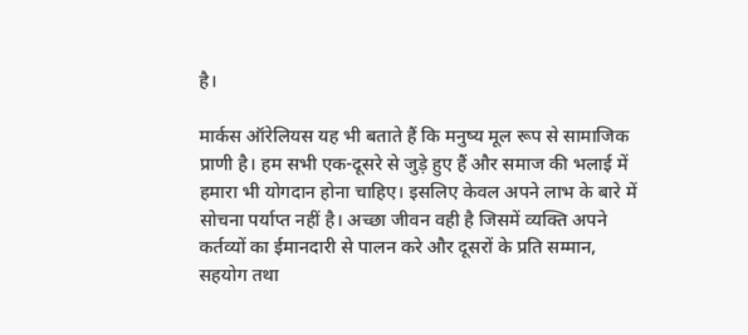है।

मार्कस ऑरेलियस यह भी बताते हैं कि मनुष्य मूल रूप से सामाजिक प्राणी है। हम सभी एक-दूसरे से जुड़े हुए हैं और समाज की भलाई में हमारा भी योगदान होना चाहिए। इसलिए केवल अपने लाभ के बारे में सोचना पर्याप्त नहीं है। अच्छा जीवन वही है जिसमें व्यक्ति अपने कर्तव्यों का ईमानदारी से पालन करे और दूसरों के प्रति सम्मान, सहयोग तथा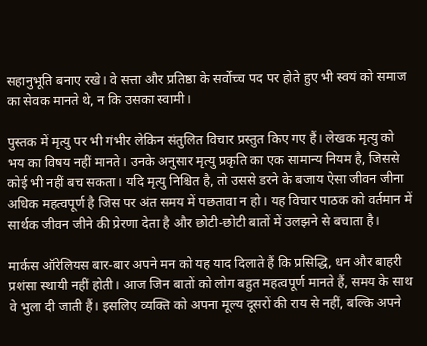सहानुभूति बनाए रखे। वे सत्ता और प्रतिष्ठा के सर्वोच्च पद पर होते हुए भी स्वयं को समाज का सेवक मानते थे, न कि उसका स्वामी।

पुस्तक में मृत्यु पर भी गंभीर लेकिन संतुलित विचार प्रस्तुत किए गए हैं। लेखक मृत्यु को भय का विषय नहीं मानते। उनके अनुसार मृत्यु प्रकृति का एक सामान्य नियम है, जिससे कोई भी नहीं बच सकता। यदि मृत्यु निश्चित है, तो उससे डरने के बजाय ऐसा जीवन जीना अधिक महत्वपूर्ण है जिस पर अंत समय में पछतावा न हो। यह विचार पाठक को वर्तमान में सार्थक जीवन जीने की प्रेरणा देता है और छोटी-छोटी बातों में उलझने से बचाता है।

मार्कस ऑरेलियस बार-बार अपने मन को यह याद दिलाते हैं कि प्रसिद्धि, धन और बाहरी प्रशंसा स्थायी नहीं होती। आज जिन बातों को लोग बहुत महत्वपूर्ण मानते हैं, समय के साथ वे भुला दी जाती हैं। इसलिए व्यक्ति को अपना मूल्य दूसरों की राय से नहीं, बल्कि अपने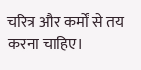चरित्र और कर्मों से तय करना चाहिए।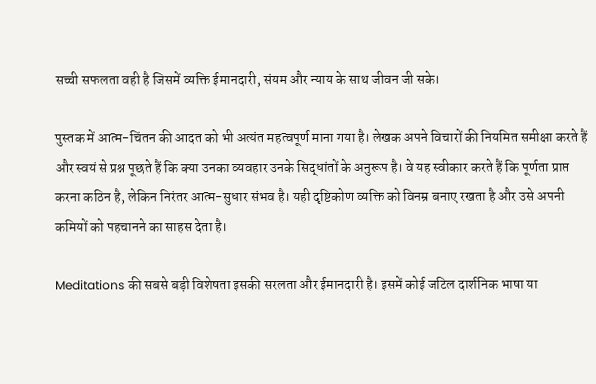सच्ची सफलता वही है जिसमें व्यक्ति ईमानदारी, संयम और न्याय के साथ जीवन जी सके।

पुस्तक में आत्म-चिंतन की आदत को भी अत्यंत महत्वपूर्ण माना गया है। लेखक अपने विचारों की नियमित समीक्षा करते हैं और स्वयं से प्रश्न पूछते हैं कि क्या उनका व्यवहार उनके सिद्धांतों के अनुरूप है। वे यह स्वीकार करते हैं कि पूर्णता प्राप्त करना कठिन है, लेकिन निरंतर आत्म-सुधार संभव है। यही दृष्टिकोण व्यक्ति को विनम्र बनाए रखता है और उसे अपनी कमियों को पहचानने का साहस देता है।

Meditations की सबसे बड़ी विशेषता इसकी सरलता और ईमानदारी है। इसमें कोई जटिल दार्शनिक भाषा या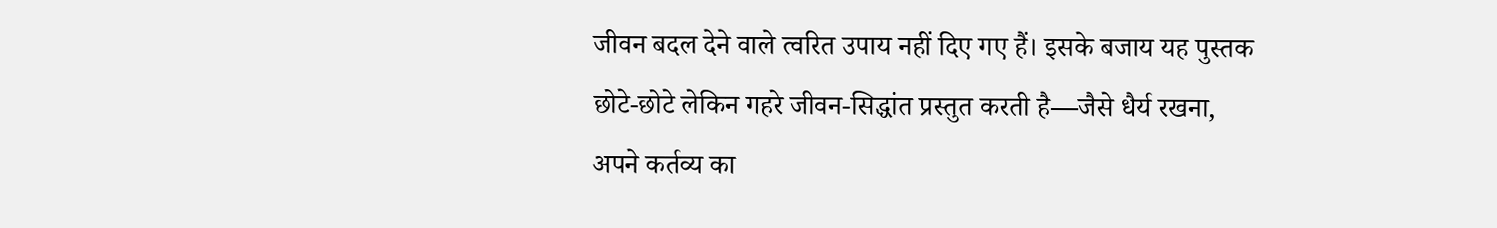जीवन बदल देने वाले त्वरित उपाय नहीं दिए गए हैं। इसके बजाय यह पुस्तक छोटे-छोटे लेकिन गहरे जीवन-सिद्धांत प्रस्तुत करती है—जैसे धैर्य रखना, अपने कर्तव्य का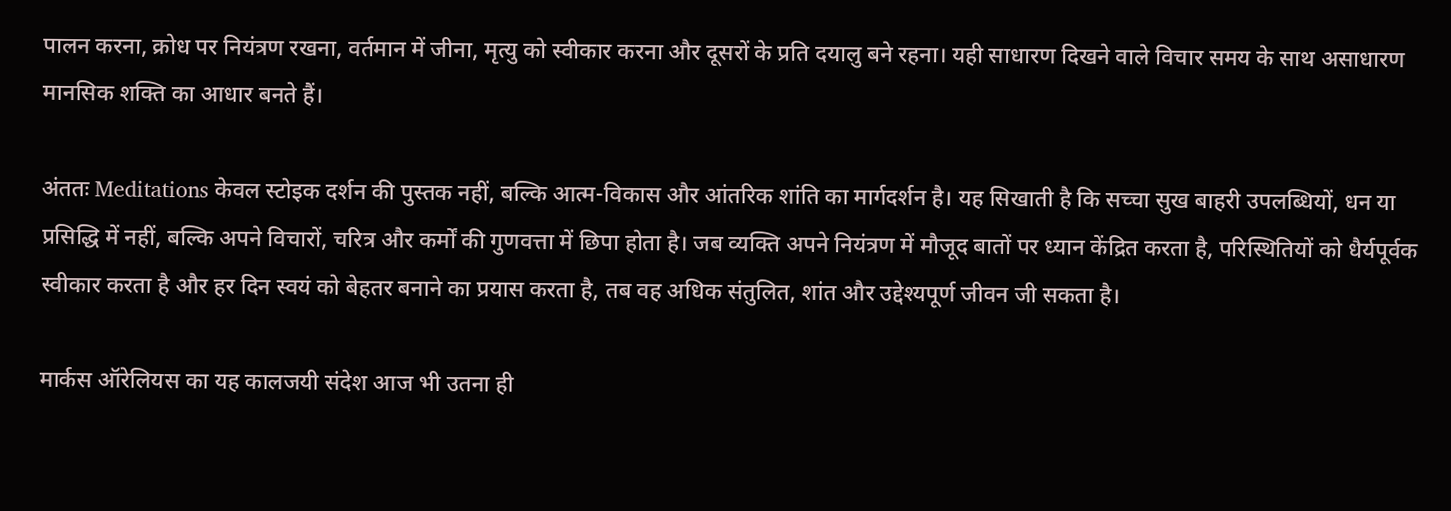पालन करना, क्रोध पर नियंत्रण रखना, वर्तमान में जीना, मृत्यु को स्वीकार करना और दूसरों के प्रति दयालु बने रहना। यही साधारण दिखने वाले विचार समय के साथ असाधारण मानसिक शक्ति का आधार बनते हैं।

अंततः Meditations केवल स्टोइक दर्शन की पुस्तक नहीं, बल्कि आत्म-विकास और आंतरिक शांति का मार्गदर्शन है। यह सिखाती है कि सच्चा सुख बाहरी उपलब्धियों, धन या प्रसिद्धि में नहीं, बल्कि अपने विचारों, चरित्र और कर्मों की गुणवत्ता में छिपा होता है। जब व्यक्ति अपने नियंत्रण में मौजूद बातों पर ध्यान केंद्रित करता है, परिस्थितियों को धैर्यपूर्वक स्वीकार करता है और हर दिन स्वयं को बेहतर बनाने का प्रयास करता है, तब वह अधिक संतुलित, शांत और उद्देश्यपूर्ण जीवन जी सकता है।

मार्कस ऑरेलियस का यह कालजयी संदेश आज भी उतना ही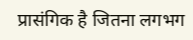प्रासंगिक है जितना लगभग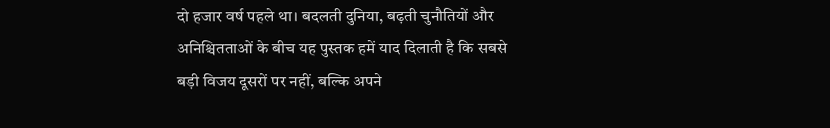दो हजार वर्ष पहले था। बदलती दुनिया, बढ़ती चुनौतियों और अनिश्चितताओं के बीच यह पुस्तक हमें याद दिलाती है कि सबसे बड़ी विजय दूसरों पर नहीं, बल्कि अपने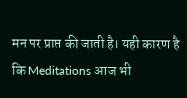मन पर प्राप्त की जाती है। यही कारण है कि Meditations आज भी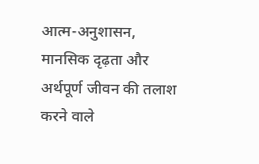आत्म-अनुशासन, मानसिक दृढ़ता और अर्थपूर्ण जीवन की तलाश करने वाले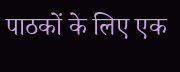पाठकों के लिए एक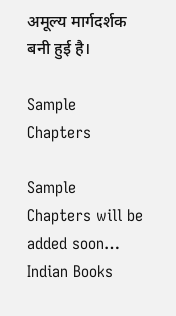अमूल्य मार्गदर्शक बनी हुई है।

Sample Chapters

Sample Chapters will be added soon…
Indian Books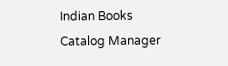Indian Books
Catalog Manager